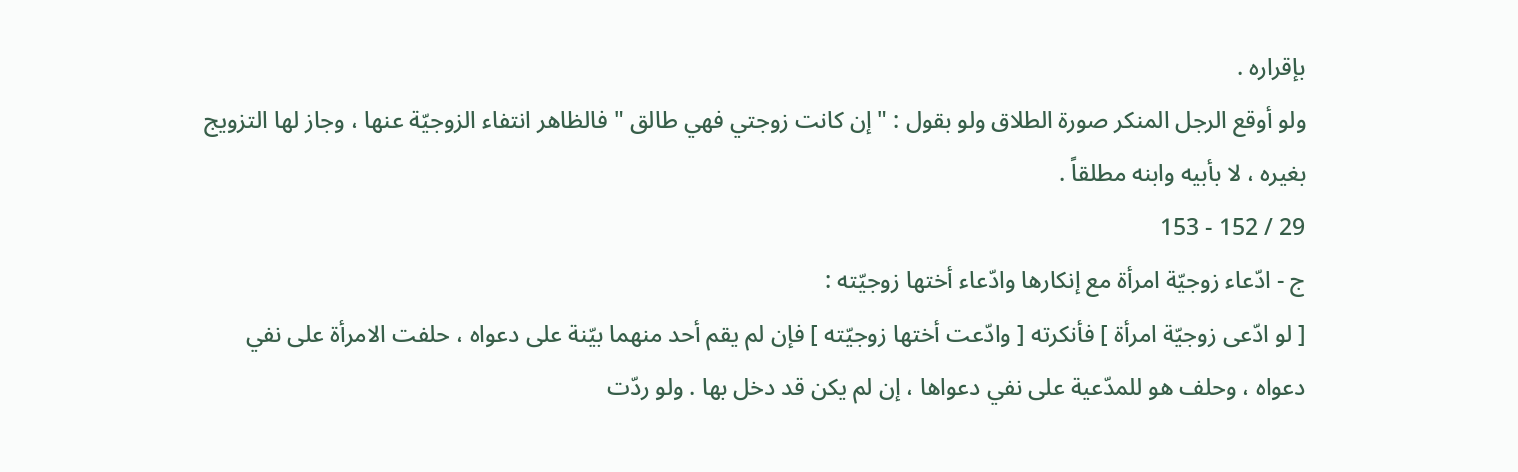بإقراره .
ولو أوقع الرجل المنكر صورة الطلاق ولو بقول : " إن كانت زوجتي فهي طالق " فالظاهر انتفاء الزوجيّة عنها ، وجاز لها التزويج بغيره ، لا بأبيه وابنه مطلقاً .
29 / 152 - 153
ج - ادّعاء زوجيّة امرأة مع إنكارها وادّعاء أختها زوجيّته :
[ لو ادّعى زوجيّة امرأة ] فأنكرته [ وادّعت أختها زوجيّته ] فإن لم يقم أحد منهما بيّنة على دعواه ، حلفت الامرأة على نفي دعواه ، وحلف هو للمدّعية على نفي دعواها ، إن لم يكن قد دخل بها . ولو ردّت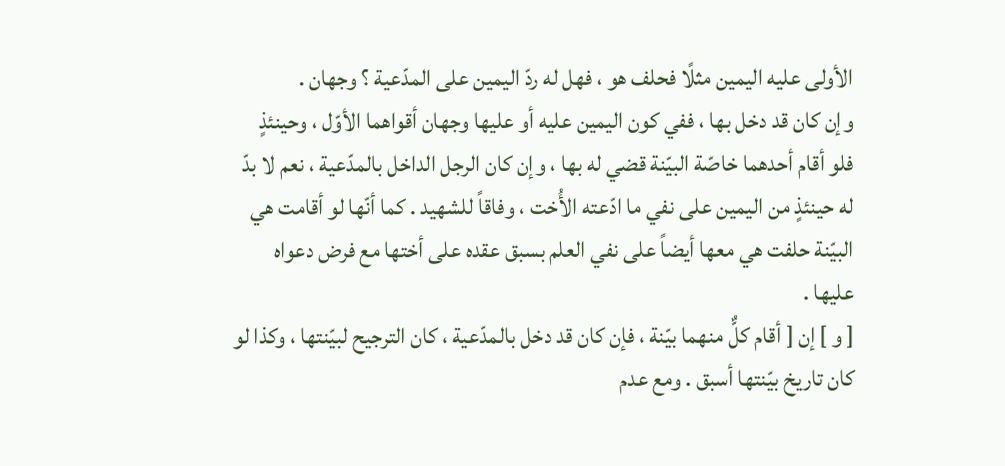الأولى عليه اليمين مثلًا فحلف هو ، فهل له ردّ اليمين على المدّعية ؟ وجهان .
وإن كان قد دخل بها ، ففي كون اليمين عليه أو عليها وجهان أقواهما الأوّل ، وحينئذٍ فلو أقام أحدهما خاصّة البيّنة قضي له بها ، وإن كان الرجل الداخل بالمدّعية ، نعم لا بدّ له حينئذٍ من اليمين على نفي ما ادّعته الأُخت ، وفاقاً للشهيد . كما أنّها لو أقامت هي البيّنة حلفت هي معها أيضاً على نفي العلم بسبق عقده على أختها مع فرض دعواه عليها .
[ و ] إن [ أقام كلٌّ منهما بيّنة ، فإن كان قد دخل بالمدّعية ، كان الترجيح لبيّنتها ، وكذا لو كان تاريخ بيّنتها أسبق . ومع عدم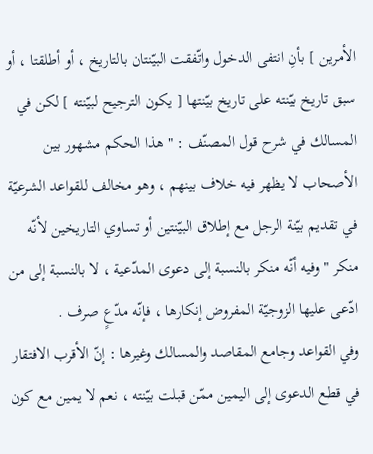الأمرين ] بأنِ انتفى الدخول واتّفقت البيّنتان بالتاريخ ، أو أطلقتا ، أو سبق تاريخ بيّنته على تاريخ بيّنتها [ يكون الترجيح لبيّنته ] لكن في المسالك في شرح قول المصنّف : " هذا الحكم مشهور بين الأصحاب لا يظهر فيه خلاف بينهم ، وهو مخالف للقواعد الشرعيّة في تقديم بيّنة الرجل مع إطلاق البيّنتين أو تساوي التاريخين لأنّه منكر " وفيه أنّه منكر بالنسبة إلى دعوى المدّعية ، لا بالنسبة إلى من ادّعى عليها الزوجيّة المفروض إنكارها ، فإنّه مدّعٍ صرف .
وفي القواعد وجامع المقاصد والمسالك وغيرها : إنّ الأقرب الافتقار في قطع الدعوى إلى اليمين ممّن قبلت بيّنته ، نعم لا يمين مع كون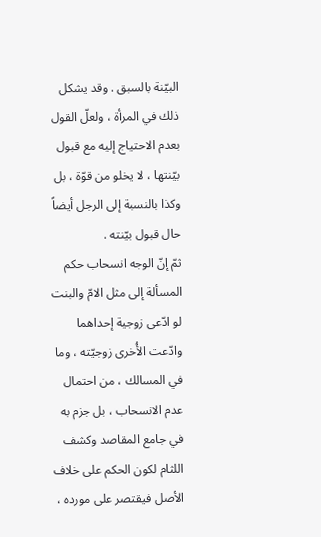البيّنة بالسبق . وقد يشكل ذلك في المرأة ، ولعلّ القول بعدم الاحتياج إليه مع قبول بيّنتها ، لا يخلو من قوّة ، بل وكذا بالنسبة إلى الرجل أيضاً حال قبول بيّنته .
ثمّ إنّ الوجه انسحاب حكم المسألة إلى مثل الامّ والبنت لو ادّعى زوجية إحداهما وادّعت الأُخرى زوجيّته ، وما في المسالك ، من احتمال عدم الانسحاب ، بل جزم به في جامع المقاصد وكشف اللثام لكون الحكم على خلاف الأصل فيقتصر على مورده ،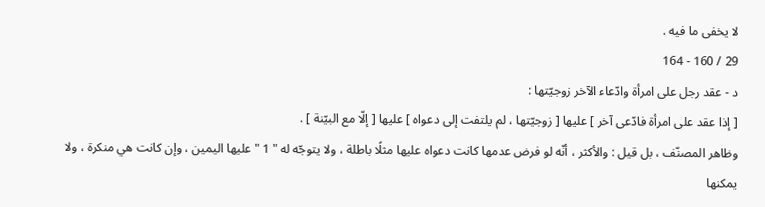لا يخفى ما فيه .
29 / 160 - 164
د - عقد رجل على امرأة وادّعاء الآخر زوجيّتها :
[ إذا عقد على امرأة فادّعى آخر ] عليها [ زوجيّتها ، لم يلتفت إلى دعواه ] عليها [ إلّا مع البيّنة ] .
وظاهر المصنّف ، بل قيل : والأكثر ، أنّه لو فرض عدمها كانت دعواه عليها مثلًا باطلة ، ولا يتوجّه له " 1 " عليها اليمين ، وإن كانت هي منكرة ، ولا يمكنها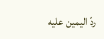ردّ اليمين عليه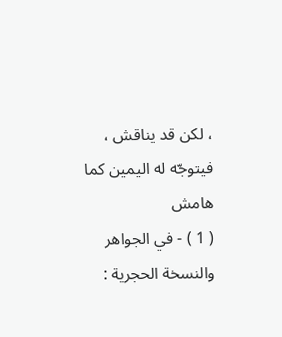، لكن قد يناقش ، فيتوجّه له اليمين كما
هامش
( 1 ) - في الجواهر والنسخة الحجرية :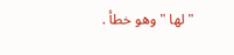" لها " وهو خطأ .